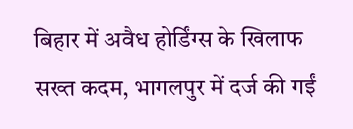बिहार में अवैध होर्डिंग्स के खिलाफ सख्त कदम, भागलपुर में दर्ज की गईं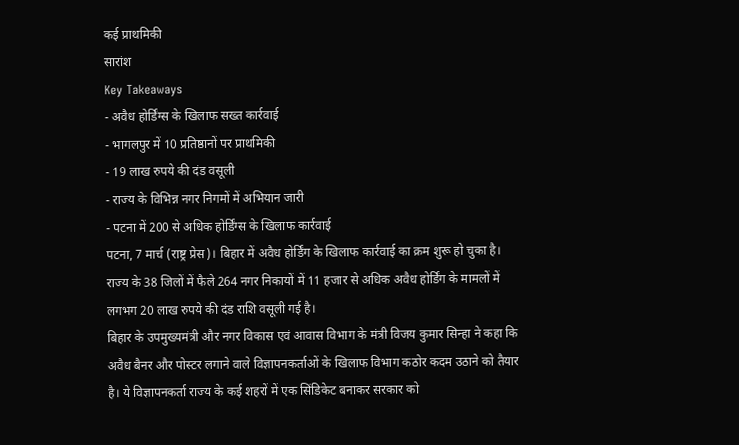कई प्राथमिकी
सारांश
Key Takeaways
- अवैध होर्डिंग्स के खिलाफ सख्त कार्रवाई
- भागलपुर में 10 प्रतिष्ठानों पर प्राथमिकी
- 19 लाख रुपये की दंड वसूली
- राज्य के विभिन्न नगर निगमों में अभियान जारी
- पटना में 200 से अधिक होर्डिंग्स के खिलाफ कार्रवाई
पटना, 7 मार्च (राष्ट्र प्रेस)। बिहार में अवैध होर्डिंग के खिलाफ कार्रवाई का क्रम शुरू हो चुका है। राज्य के 38 जिलों में फैले 264 नगर निकायों में 11 हजार से अधिक अवैध होर्डिंग के मामलों में लगभग 20 लाख रुपये की दंड राशि वसूली गई है।
बिहार के उपमुख्यमंत्री और नगर विकास एवं आवास विभाग के मंत्री विजय कुमार सिन्हा ने कहा कि अवैध बैनर और पोस्टर लगाने वाले विज्ञापनकर्ताओं के खिलाफ विभाग कठोर कदम उठाने को तैयार है। ये विज्ञापनकर्ता राज्य के कई शहरों में एक सिंडिकेट बनाकर सरकार को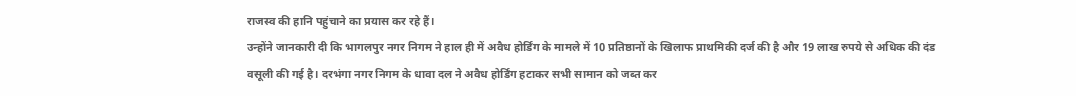राजस्व की हानि पहुंचाने का प्रयास कर रहे हैं।
उन्होंने जानकारी दी कि भागलपुर नगर निगम ने हाल ही में अवैध होर्डिंग के मामले में 10 प्रतिष्ठानों के खिलाफ प्राथमिकी दर्ज की है और 19 लाख रुपये से अधिक की दंड वसूली की गई है। दरभंगा नगर निगम के धावा दल ने अवैध होर्डिंग हटाकर सभी सामान को जब्त कर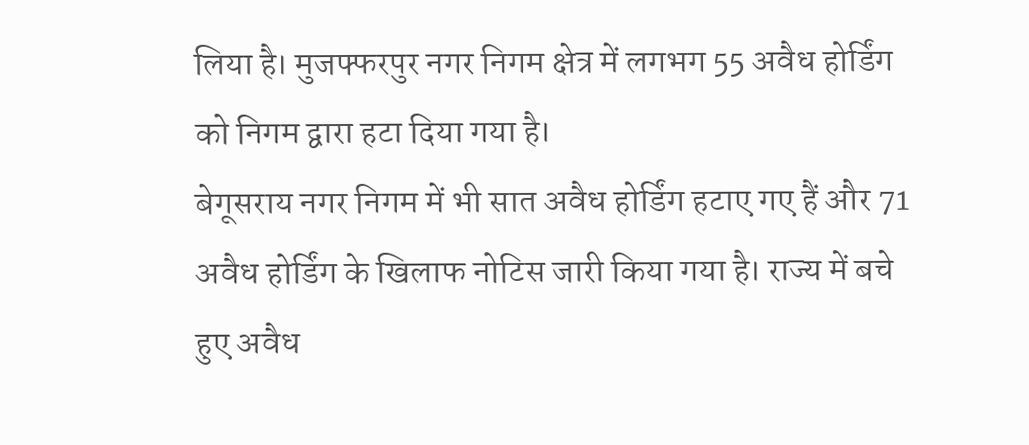लिया है। मुजफ्फरपुर नगर निगम क्षेत्र में लगभग 55 अवैध होर्डिंग को निगम द्वारा हटा दिया गया है।
बेगूसराय नगर निगम में भी सात अवैध होर्डिंग हटाए गए हैं और 71 अवैध होर्डिंग के खिलाफ नोटिस जारी किया गया है। राज्य में बचे हुए अवैध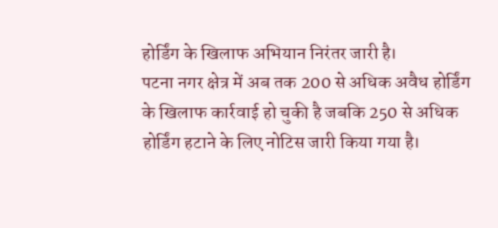होर्डिंग के खिलाफ अभियान निरंतर जारी है।
पटना नगर क्षेत्र में अब तक 200 से अधिक अवैध होर्डिंग के खिलाफ कार्रवाई हो चुकी है जबकि 250 से अधिक होर्डिंग हटाने के लिए नोटिस जारी किया गया है।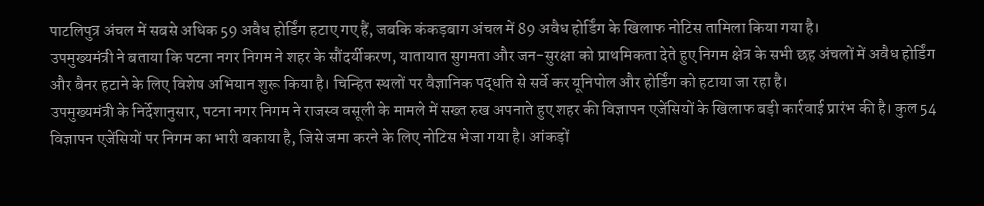पाटलिपुत्र अंचल में सबसे अधिक 59 अवैध होर्डिंग हटाए गए हैं, जबकि कंकड़बाग अंचल में 89 अवैध होर्डिंग के खिलाफ नोटिस तामिला किया गया है।
उपमुख्यमंत्री ने बताया कि पटना नगर निगम ने शहर के सौंदर्यीकरण, यातायात सुगमता और जन-सुरक्षा को प्राथमिकता देते हुए निगम क्षेत्र के सभी छह अंचलों में अवैध होर्डिंग और बैनर हटाने के लिए विशेष अभियान शुरू किया है। चिन्हित स्थलों पर वैज्ञानिक पद्धति से सर्वे कर यूनिपोल और होर्डिंग को हटाया जा रहा है।
उपमुख्यमंत्री के निर्देशानुसार, पटना नगर निगम ने राजस्व वसूली के मामले में सख्त रुख अपनाते हुए शहर की विज्ञापन एजेंसियों के खिलाफ बड़ी कार्रवाई प्रारंभ की है। कुल 54 विज्ञापन एजेंसियों पर निगम का भारी बकाया है, जिसे जमा करने के लिए नोटिस भेजा गया है। आंकड़ों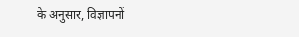के अनुसार, विज्ञापनों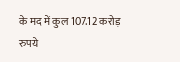के मद में कुल 107.12 करोड़ रुपये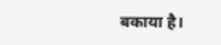बकाया है।